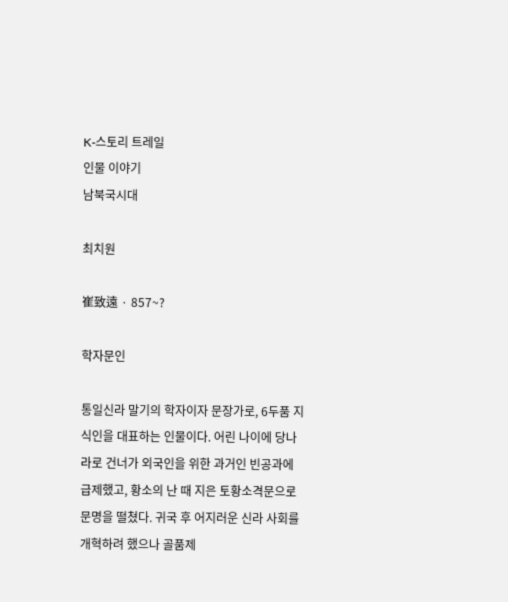K-스토리 트레일
인물 이야기
남북국시대

최치원

崔致遠 · 857~?

학자문인

통일신라 말기의 학자이자 문장가로, 6두품 지식인을 대표하는 인물이다. 어린 나이에 당나라로 건너가 외국인을 위한 과거인 빈공과에 급제했고, 황소의 난 때 지은 토황소격문으로 문명을 떨쳤다. 귀국 후 어지러운 신라 사회를 개혁하려 했으나 골품제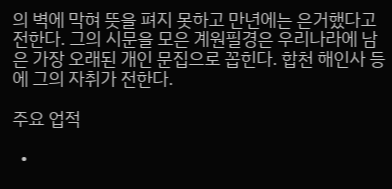의 벽에 막혀 뜻을 펴지 못하고 만년에는 은거했다고 전한다. 그의 시문을 모은 계원필경은 우리나라에 남은 가장 오래된 개인 문집으로 꼽힌다. 합천 해인사 등에 그의 자취가 전한다.

주요 업적

  •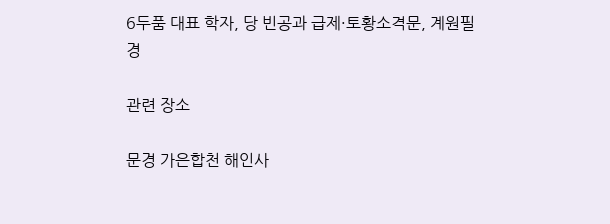6두품 대표 학자, 당 빈공과 급제·토황소격문, 계원필경

관련 장소

문경 가은합천 해인사